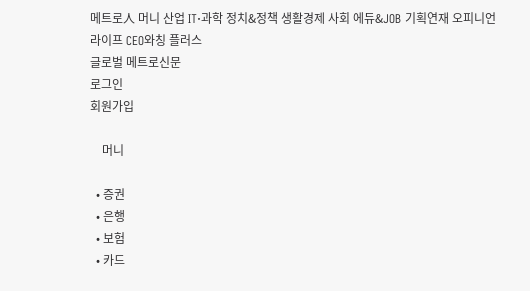메트로人 머니 산업 IT·과학 정치&정책 생활경제 사회 에듀&JOB 기획연재 오피니언 라이프 CEO와칭 플러스
글로벌 메트로신문
로그인
회원가입

    머니

  • 증권
  • 은행
  • 보험
  • 카드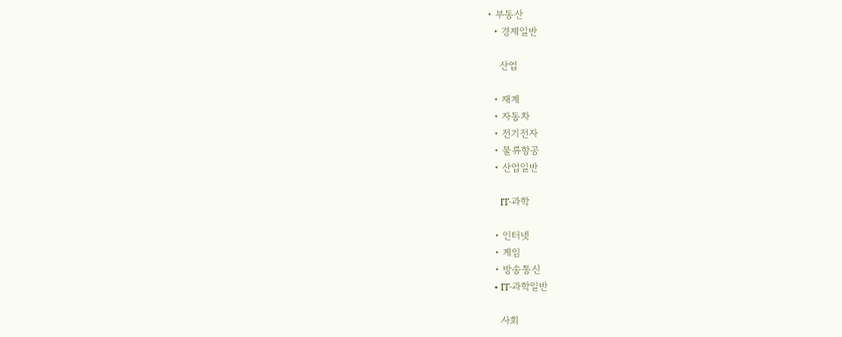• 부동산
  • 경제일반

    산업

  • 재계
  • 자동차
  • 전기전자
  • 물류항공
  • 산업일반

    IT·과학

  • 인터넷
  • 게임
  • 방송통신
  • IT·과학일반

    사회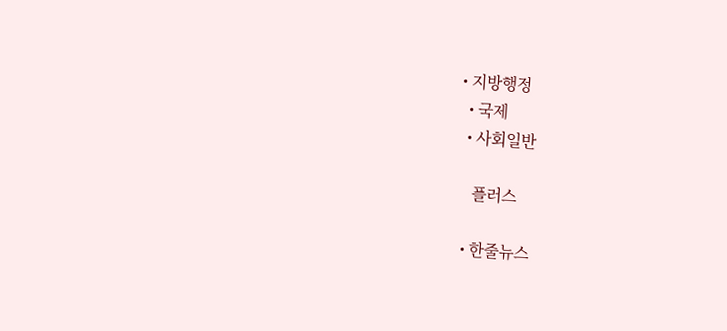• 지방행정
  • 국제
  • 사회일반

    플러스

  • 한줄뉴스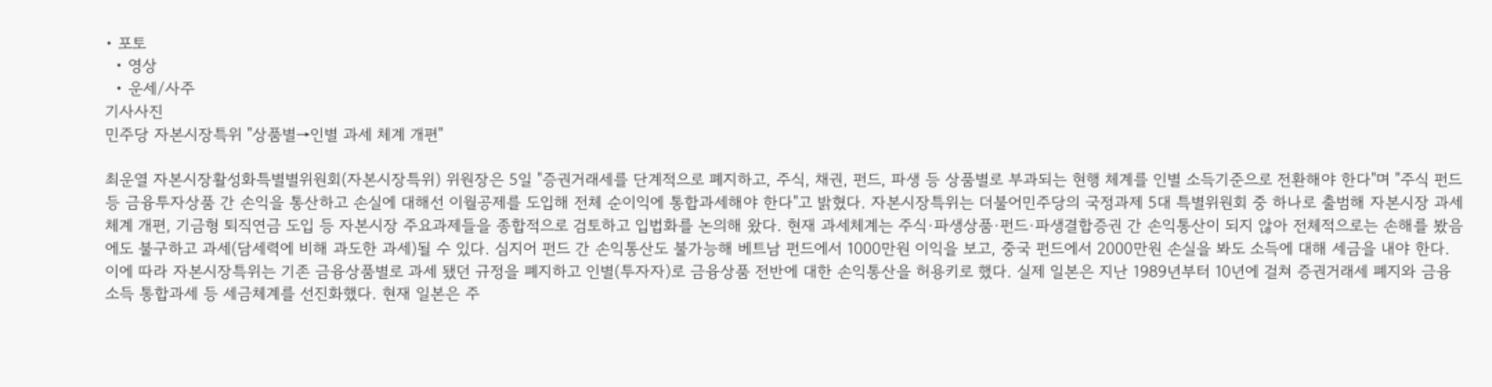• 포토
  • 영상
  • 운세/사주
기사사진
민주당 자본시장특위 "상품별→인별 과세 체계 개편"

최운열 자본시장활성화특별별위원회(자본시장특위) 위원장은 5일 "증권거래세를 단계적으로 폐지하고, 주식, 채권, 펀드, 파생 등 상품별로 부과되는 현행 체계를 인별 소득기준으로 전환해야 한다"며 "주식 펀드 등 금융투자상품 간 손익을 통산하고 손실에 대해선 이월공제를 도입해 전체 순이익에 통합과세해야 한다"고 밝혔다. 자본시장특위는 더불어민주당의 국정과제 5대 특별위원회 중 하나로 출범해 자본시장 과세체계 개편, 기금형 퇴직연금 도입 등 자본시장 주요과제들을 종합적으로 검토하고 입법화를 논의해 왔다. 현재 과세체계는 주식·파생상품·펀드·파생결합증권 간 손익통산이 되지 않아 전체적으로는 손해를 봤음에도 불구하고 과세(담세력에 비해 과도한 과세)될 수 있다. 심지어 펀드 간 손익통산도 불가능해 베트남 펀드에서 1000만원 이익을 보고, 중국 펀드에서 2000만원 손실을 봐도 소득에 대해 세금을 내야 한다. 이에 따라 자본시장특위는 기존 금융상품별로 과세 됐던 규정을 폐지하고 인별(투자자)로 금융상품 전반에 대한 손익통산을 허용키로 했다. 실제 일본은 지난 1989년부터 10년에 걸쳐 증권거래세 폐지와 금융소득 통합과세 등 세금체계를 선진화했다. 현재 일본은 주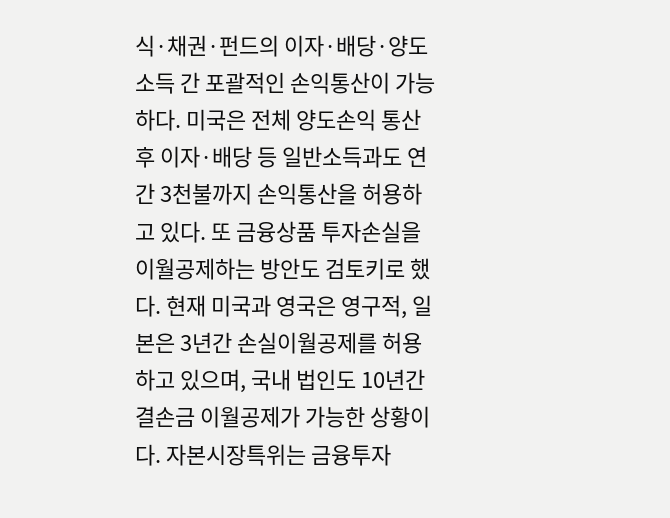식·채권·펀드의 이자·배당·양도 소득 간 포괄적인 손익통산이 가능하다. 미국은 전체 양도손익 통산 후 이자·배당 등 일반소득과도 연간 3천불까지 손익통산을 허용하고 있다. 또 금융상품 투자손실을 이월공제하는 방안도 검토키로 했다. 현재 미국과 영국은 영구적, 일본은 3년간 손실이월공제를 허용하고 있으며, 국내 법인도 10년간 결손금 이월공제가 가능한 상황이다. 자본시장특위는 금융투자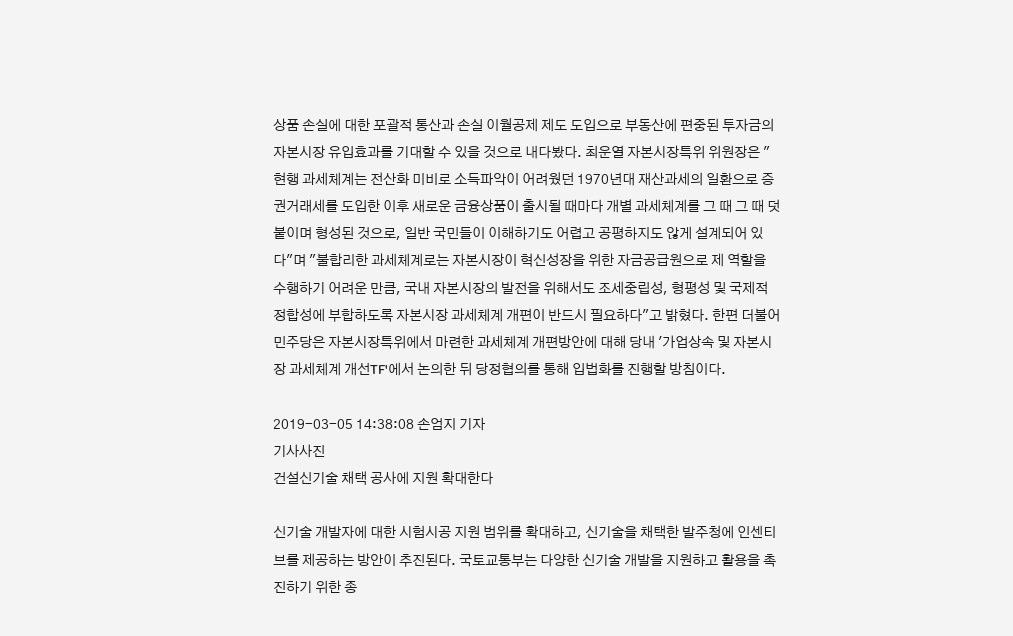상품 손실에 대한 포괄적 통산과 손실 이월공제 제도 도입으로 부동산에 편중된 투자금의 자본시장 유입효과를 기대할 수 있을 것으로 내다봤다. 최운열 자본시장특위 위원장은 "현행 과세체계는 전산화 미비로 소득파악이 어려웠던 1970년대 재산과세의 일환으로 증권거래세를 도입한 이후 새로운 금융상품이 출시될 때마다 개별 과세체계를 그 때 그 때 덧붙이며 형성된 것으로, 일반 국민들이 이해하기도 어렵고 공평하지도 않게 설계되어 있다"며 "불합리한 과세체계로는 자본시장이 혁신성장을 위한 자금공급원으로 제 역할을 수행하기 어려운 만큼, 국내 자본시장의 발전을 위해서도 조세중립성, 형평성 및 국제적 정합성에 부합하도록 자본시장 과세체계 개편이 반드시 필요하다"고 밝혔다. 한편 더불어민주당은 자본시장특위에서 마련한 과세체계 개편방안에 대해 당내 '가업상속 및 자본시장 과세체계 개선TF'에서 논의한 뒤 당정협의를 통해 입법화를 진행할 방침이다.

2019-03-05 14:38:08 손엄지 기자
기사사진
건설신기술 채택 공사에 지원 확대한다

신기술 개발자에 대한 시험시공 지원 범위를 확대하고, 신기술을 채택한 발주청에 인센티브를 제공하는 방안이 추진된다. 국토교통부는 다양한 신기술 개발을 지원하고 활용을 촉진하기 위한 종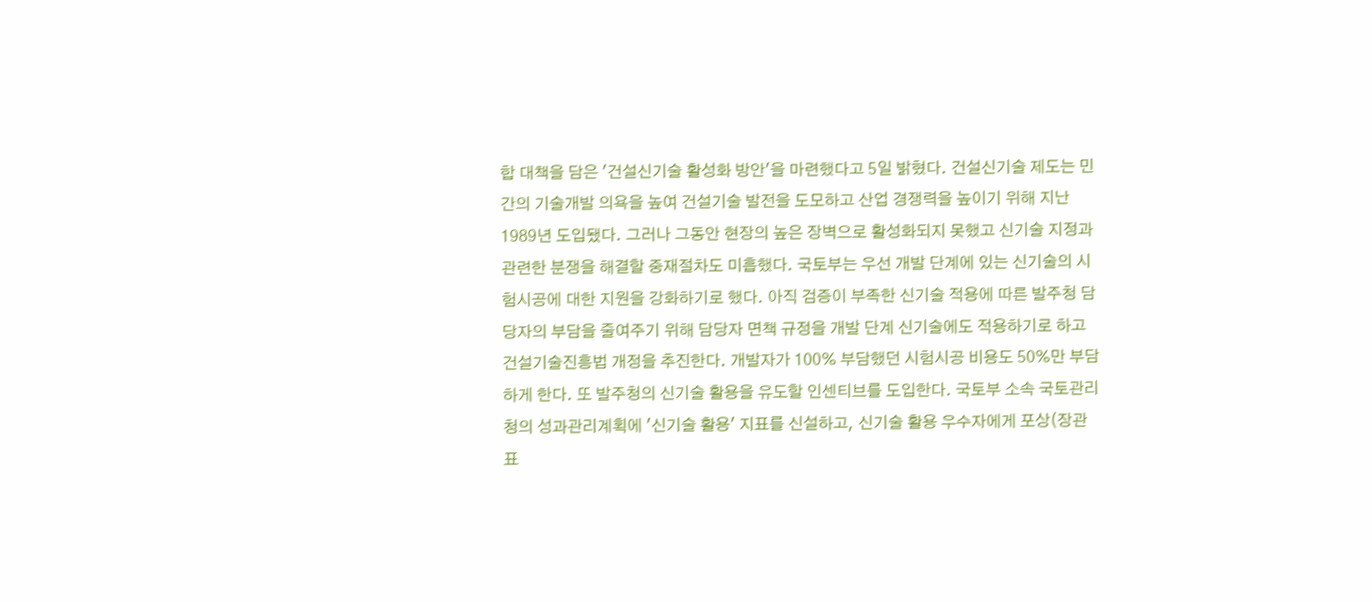합 대책을 담은 '건설신기술 활성화 방안'을 마련했다고 5일 밝혔다. 건설신기술 제도는 민간의 기술개발 의욕을 높여 건설기술 발전을 도모하고 산업 경쟁력을 높이기 위해 지난 1989년 도입됐다. 그러나 그동안 현장의 높은 장벽으로 활성화되지 못했고 신기술 지정과 관련한 분쟁을 해결할 중재절차도 미흡했다. 국토부는 우선 개발 단계에 있는 신기술의 시험시공에 대한 지원을 강화하기로 했다. 아직 검증이 부족한 신기술 적용에 따른 발주청 담당자의 부담을 줄여주기 위해 담당자 면책 규정을 개발 단계 신기술에도 적용하기로 하고 건설기술진흥법 개정을 추진한다. 개발자가 100% 부담했던 시험시공 비용도 50%만 부담하게 한다. 또 발주청의 신기술 활용을 유도할 인센티브를 도입한다. 국토부 소속 국토관리청의 성과관리계획에 '신기술 활용' 지표를 신설하고, 신기술 활용 우수자에게 포상(장관 표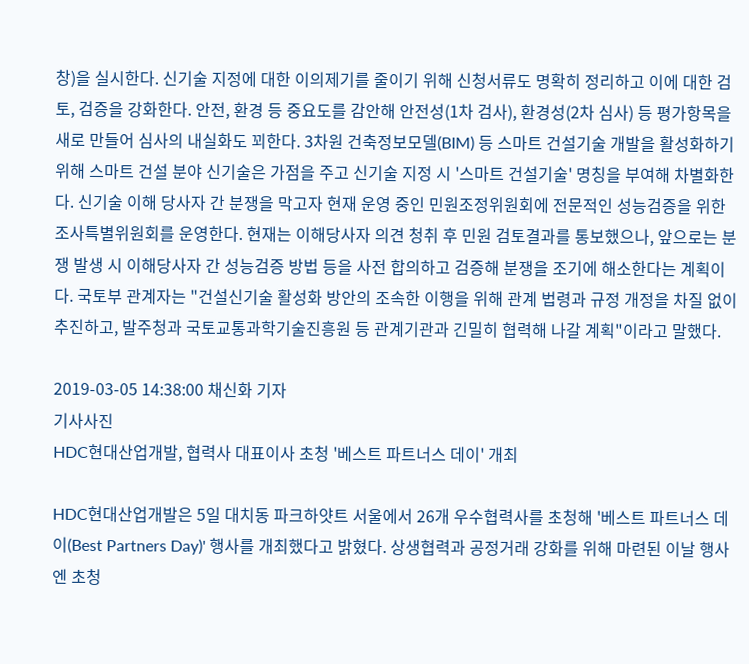창)을 실시한다. 신기술 지정에 대한 이의제기를 줄이기 위해 신청서류도 명확히 정리하고 이에 대한 검토, 검증을 강화한다. 안전, 환경 등 중요도를 감안해 안전성(1차 검사), 환경성(2차 심사) 등 평가항목을 새로 만들어 심사의 내실화도 꾀한다. 3차원 건축정보모델(BIM) 등 스마트 건설기술 개발을 활성화하기 위해 스마트 건설 분야 신기술은 가점을 주고 신기술 지정 시 '스마트 건설기술' 명칭을 부여해 차별화한다. 신기술 이해 당사자 간 분쟁을 막고자 현재 운영 중인 민원조정위원회에 전문적인 성능검증을 위한 조사특별위원회를 운영한다. 현재는 이해당사자 의견 청취 후 민원 검토결과를 통보했으나, 앞으로는 분쟁 발생 시 이해당사자 간 성능검증 방법 등을 사전 합의하고 검증해 분쟁을 조기에 해소한다는 계획이다. 국토부 관계자는 "건설신기술 활성화 방안의 조속한 이행을 위해 관계 법령과 규정 개정을 차질 없이 추진하고, 발주청과 국토교통과학기술진흥원 등 관계기관과 긴밀히 협력해 나갈 계획"이라고 말했다.

2019-03-05 14:38:00 채신화 기자
기사사진
HDC현대산업개발, 협력사 대표이사 초청 '베스트 파트너스 데이' 개최

HDC현대산업개발은 5일 대치동 파크하얏트 서울에서 26개 우수협력사를 초청해 '베스트 파트너스 데이(Best Partners Day)' 행사를 개최했다고 밝혔다. 상생협력과 공정거래 강화를 위해 마련된 이날 행사엔 초청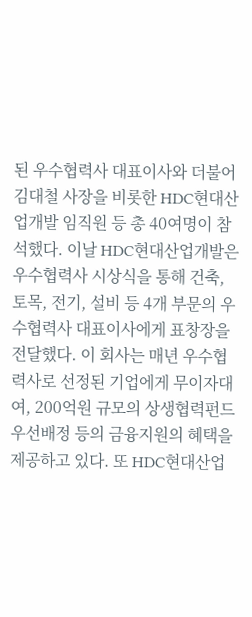된 우수협력사 대표이사와 더불어 김대철 사장을 비롯한 HDC현대산업개발 임직원 등 총 40여명이 참석했다. 이날 HDC현대산업개발은 우수협력사 시상식을 통해 건축, 토목, 전기, 설비 등 4개 부문의 우수협력사 대표이사에게 표창장을 전달했다. 이 회사는 매년 우수협력사로 선정된 기업에게 무이자대여, 200억원 규모의 상생협력펀드 우선배정 등의 금융지원의 혜택을 제공하고 있다. 또 HDC현대산업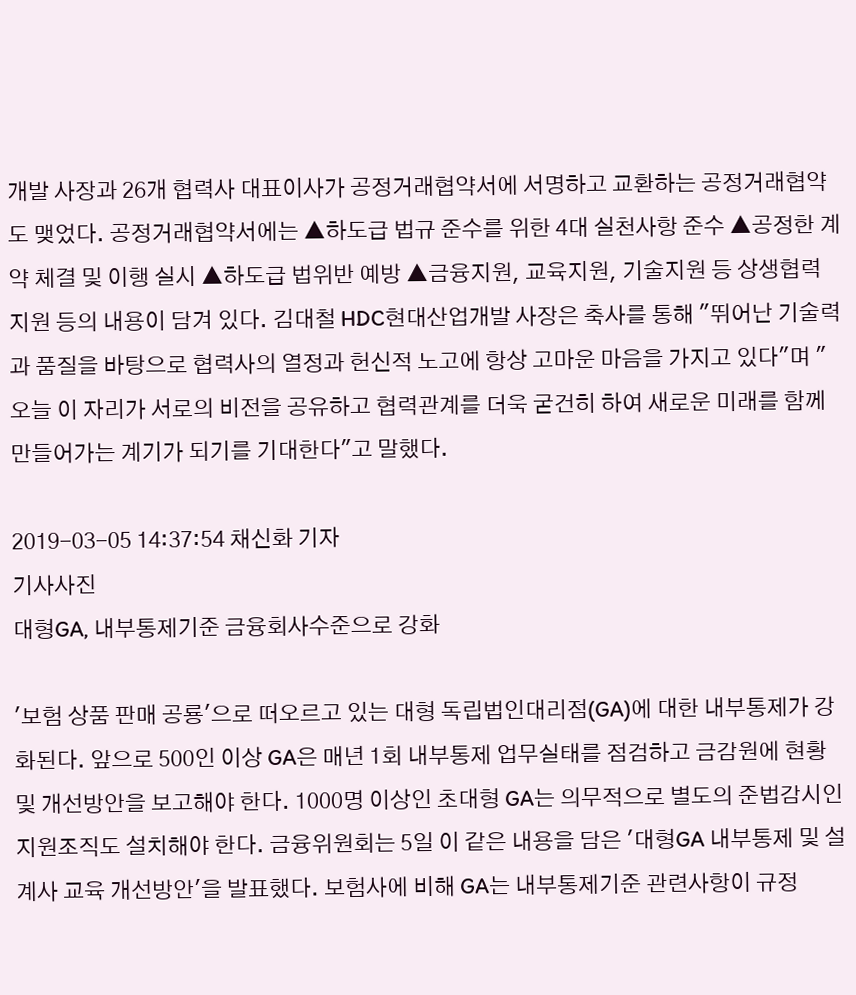개발 사장과 26개 협력사 대표이사가 공정거래협약서에 서명하고 교환하는 공정거래협약도 맺었다. 공정거래협약서에는 ▲하도급 법규 준수를 위한 4대 실천사항 준수 ▲공정한 계약 체결 및 이행 실시 ▲하도급 법위반 예방 ▲금융지원, 교육지원, 기술지원 등 상생협력 지원 등의 내용이 담겨 있다. 김대철 HDC현대산업개발 사장은 축사를 통해 "뛰어난 기술력과 품질을 바탕으로 협력사의 열정과 헌신적 노고에 항상 고마운 마음을 가지고 있다"며 "오늘 이 자리가 서로의 비전을 공유하고 협력관계를 더욱 굳건히 하여 새로운 미래를 함께 만들어가는 계기가 되기를 기대한다"고 말했다.

2019-03-05 14:37:54 채신화 기자
기사사진
대형GA, 내부통제기준 금융회사수준으로 강화

'보험 상품 판매 공룡'으로 떠오르고 있는 대형 독립법인대리점(GA)에 대한 내부통제가 강화된다. 앞으로 500인 이상 GA은 매년 1회 내부통제 업무실태를 점검하고 금감원에 현황 및 개선방안을 보고해야 한다. 1000명 이상인 초대형 GA는 의무적으로 별도의 준법감시인 지원조직도 설치해야 한다. 금융위원회는 5일 이 같은 내용을 담은 '대형GA 내부통제 및 설계사 교육 개선방안'을 발표했다. 보험사에 비해 GA는 내부통제기준 관련사항이 규정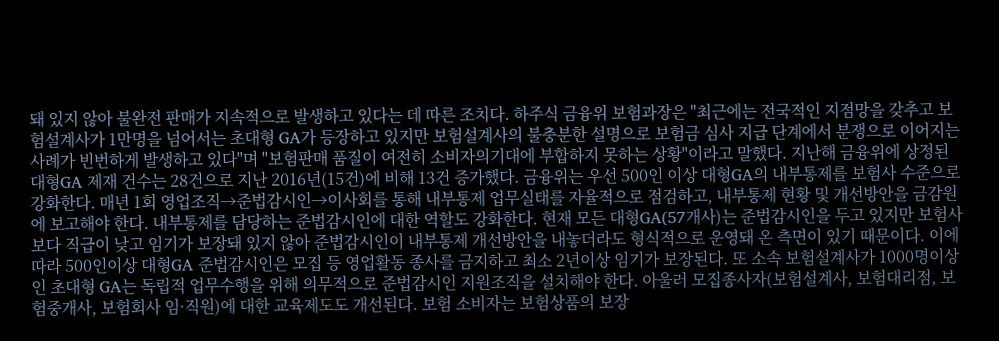돼 있지 않아 불완전 판매가 지속적으로 발생하고 있다는 데 따른 조치다. 하주식 금융위 보험과장은 "최근에는 전국적인 지점망을 갖추고 보험설계사가 1만명을 넘어서는 초대형 GA가 등장하고 있지만 보험설계사의 불충분한 설명으로 보험금 심사 지급 단계에서 분쟁으로 이어지는 사례가 빈번하게 발생하고 있다"며 "보험판매 품질이 여전히 소비자의기대에 부합하지 못하는 상황"이라고 말했다. 지난해 금융위에 상정된 대형GA 제재 건수는 28건으로 지난 2016년(15건)에 비해 13건 증가했다. 금융위는 우선 500인 이상 대형GA의 내부통제를 보험사 수준으로 강화한다. 매년 1회 영업조직→준법감시인→이사회를 통해 내부통제 업무실태를 자율적으로 점검하고, 내부통제 현황 및 개선방안을 금감원에 보고해야 한다. 내부통제를 담당하는 준법감시인에 대한 역할도 강화한다. 현재 모든 대형GA(57개사)는 준법감시인을 두고 있지만 보험사보다 직급이 낮고 임기가 보장돼 있지 않아 준법감시인이 내부통제 개선방안을 내놓더라도 형식적으로 운영돼 온 측면이 있기 때문이다. 이에 따라 500인이상 대형GA 준법감시인은 모집 등 영업활동 종사를 금지하고 최소 2년이상 임기가 보장된다. 또 소속 보험설계사가 1000명이상인 초대형 GA는 독립적 업무수행을 위해 의무적으로 준법감시인 지원조직을 설치해야 한다. 아울러 모집종사자(보험설계사, 보험대리점, 보험중개사, 보험회사 임·직원)에 대한 교육제도도 개선된다. 보험 소비자는 보험상품의 보장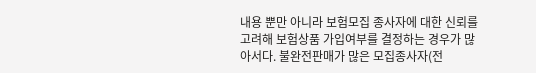내용 뿐만 아니라 보험모집 종사자에 대한 신뢰를 고려해 보험상품 가입여부를 결정하는 경우가 많아서다. 불완전판매가 많은 모집종사자(전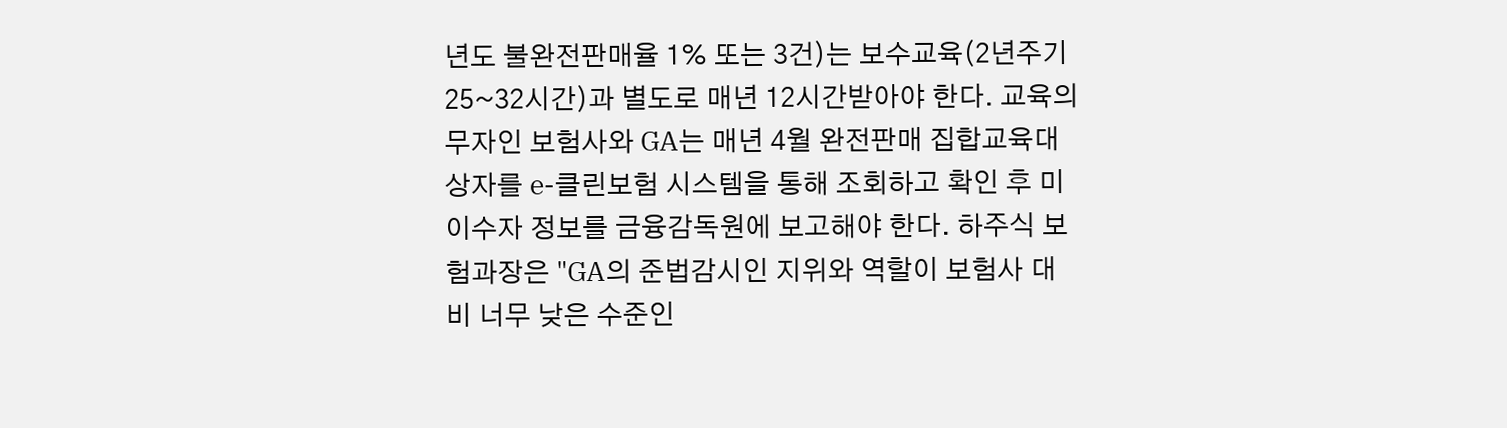년도 불완전판매율 1% 또는 3건)는 보수교육(2년주기 25~32시간)과 별도로 매년 12시간받아야 한다. 교육의무자인 보험사와 GA는 매년 4월 완전판매 집합교육대상자를 e-클린보험 시스템을 통해 조회하고 확인 후 미이수자 정보를 금융감독원에 보고해야 한다. 하주식 보험과장은 "GA의 준법감시인 지위와 역할이 보험사 대비 너무 낮은 수준인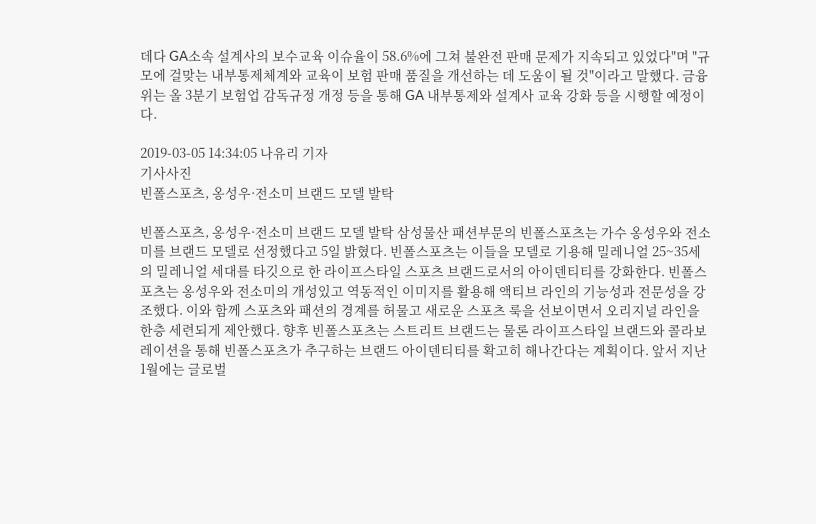데다 GA소속 설계사의 보수교육 이슈율이 58.6%에 그쳐 불완전 판매 문제가 지속되고 있었다"며 "규모에 걸맞는 내부통제체계와 교육이 보험 판매 품질을 개선하는 데 도움이 될 것"이라고 말했다. 금융위는 올 3분기 보험업 감독규정 개정 등을 통해 GA 내부통제와 설계사 교육 강화 등을 시행할 예정이다.

2019-03-05 14:34:05 나유리 기자
기사사진
빈폴스포츠, 옹성우·전소미 브랜드 모델 발탁

빈폴스포츠, 옹성우·전소미 브랜드 모델 발탁 삼성물산 패션부문의 빈폴스포츠는 가수 옹성우와 전소미를 브랜드 모델로 선정했다고 5일 밝혔다. 빈폴스포츠는 이들을 모델로 기용해 밀레니얼 25~35세의 밀레니얼 세대를 타깃으로 한 라이프스타일 스포츠 브랜드로서의 아이덴티티를 강화한다. 빈폴스포츠는 옹성우와 전소미의 개성있고 역동적인 이미지를 활용해 액티브 라인의 기능성과 전문성을 강조했다. 이와 함께 스포츠와 패션의 경계를 허물고 새로운 스포츠 룩을 선보이면서 오리지널 라인을 한층 세련되게 제안했다. 향후 빈폴스포츠는 스트리트 브랜드는 물론 라이프스타일 브랜드와 콜라보레이션을 통해 빈폴스포츠가 추구하는 브랜드 아이덴티티를 확고히 해나간다는 계획이다. 앞서 지난 1월에는 글로벌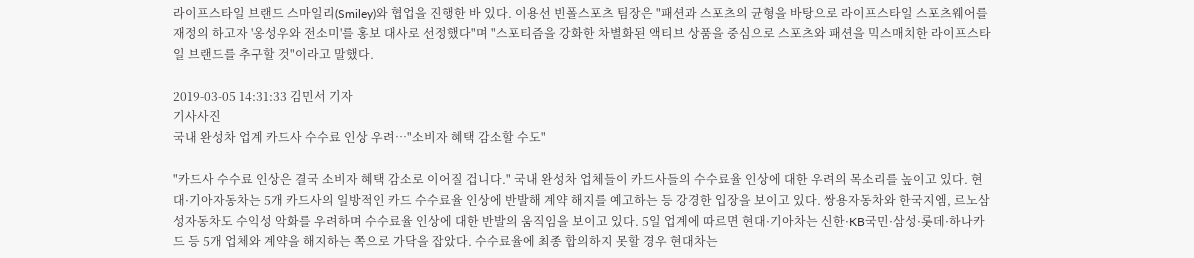라이프스타일 브랜드 스마일리(Smiley)와 협업을 진행한 바 있다. 이용선 빈폴스포츠 팀장은 "패션과 스포츠의 균형을 바탕으로 라이프스타일 스포츠웨어를 재정의 하고자 '옹성우와 전소미'를 홍보 대사로 선정했다"며 "스포티즘을 강화한 차별화된 액티브 상품을 중심으로 스포츠와 패션을 믹스매치한 라이프스타일 브랜드를 추구할 것"이라고 말했다.

2019-03-05 14:31:33 김민서 기자
기사사진
국내 완성차 업계 카드사 수수료 인상 우려…"소비자 혜택 감소할 수도"

"카드사 수수료 인상은 결국 소비자 혜택 감소로 이어질 겁니다." 국내 완성차 업체들이 카드사들의 수수료율 인상에 대한 우려의 목소리를 높이고 있다. 현대·기아자동차는 5개 카드사의 일방적인 카드 수수료율 인상에 반발해 계약 해지를 예고하는 등 강경한 입장을 보이고 있다. 쌍용자동차와 한국지엠, 르노삼성자동차도 수익성 악화를 우려하며 수수료율 인상에 대한 반발의 움직임을 보이고 있다. 5일 업계에 따르면 현대·기아차는 신한·KB국민·삼성·롯데·하나카드 등 5개 업체와 계약을 해지하는 쪽으로 가닥을 잡았다. 수수료율에 최종 합의하지 못할 경우 현대차는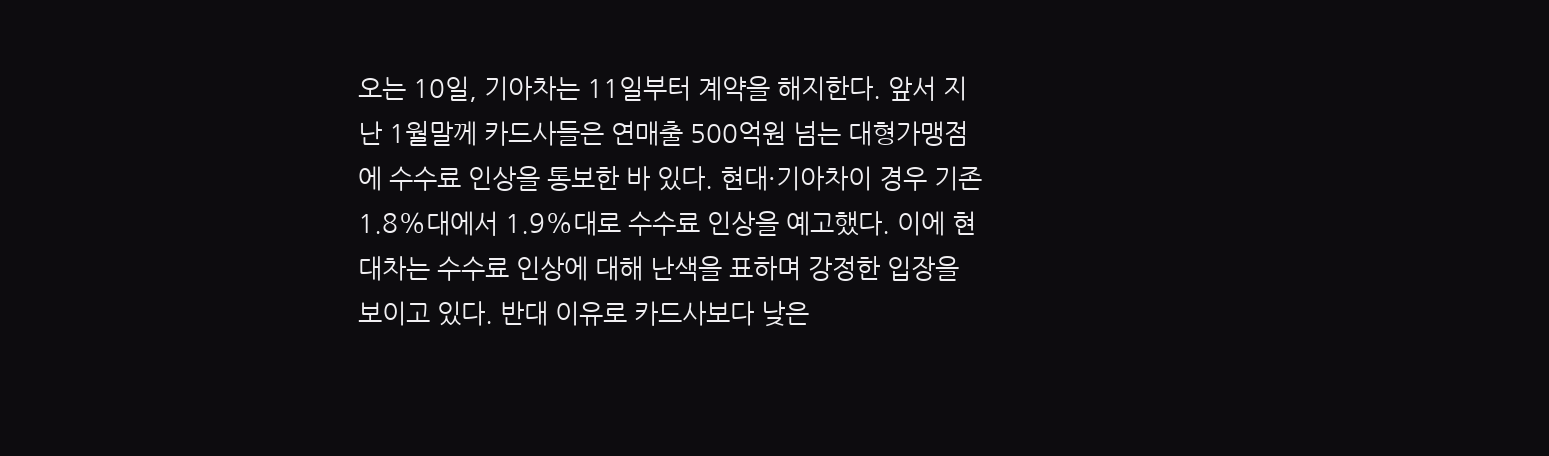오는 10일, 기아차는 11일부터 계약을 해지한다. 앞서 지난 1월말께 카드사들은 연매출 500억원 넘는 대형가맹점에 수수료 인상을 통보한 바 있다. 현대·기아차이 경우 기존 1.8%대에서 1.9%대로 수수료 인상을 예고했다. 이에 현대차는 수수료 인상에 대해 난색을 표하며 강정한 입장을 보이고 있다. 반대 이유로 카드사보다 낮은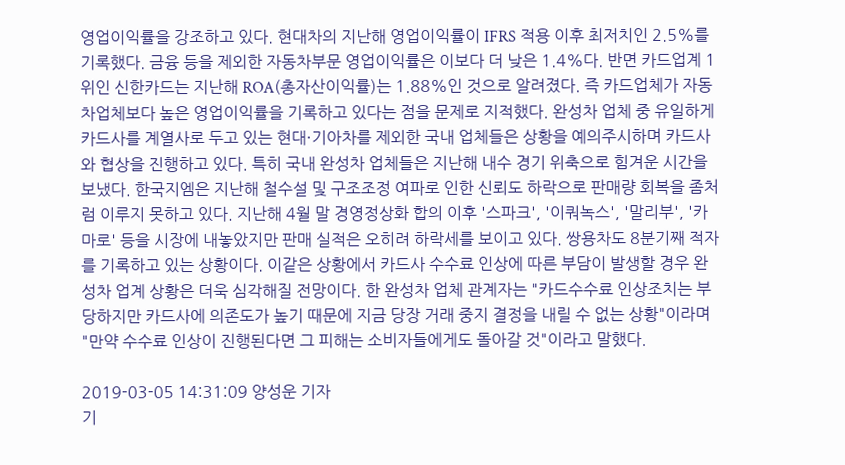영업이익률을 강조하고 있다. 현대차의 지난해 영업이익률이 IFRS 적용 이후 최저치인 2.5%를 기록했다. 금융 등을 제외한 자동차부문 영업이익률은 이보다 더 낮은 1.4%다. 반면 카드업계 1위인 신한카드는 지난해 ROA(총자산이익률)는 1.88%인 것으로 알려졌다. 즉 카드업체가 자동차업체보다 높은 영업이익률을 기록하고 있다는 점을 문제로 지적했다. 완성차 업체 중 유일하게 카드사를 계열사로 두고 있는 현대·기아차를 제외한 국내 업체들은 상황을 예의주시하며 카드사와 협상을 진행하고 있다. 특히 국내 완성차 업체들은 지난해 내수 경기 위축으로 힘겨운 시간을 보냈다. 한국지엠은 지난해 철수설 및 구조조정 여파로 인한 신뢰도 하락으로 판매량 회복을 좀처럼 이루지 못하고 있다. 지난해 4월 말 경영정상화 합의 이후 '스파크', '이쿼녹스', '말리부', '카마로' 등을 시장에 내놓았지만 판매 실적은 오히려 하락세를 보이고 있다. 쌍용차도 8분기째 적자를 기록하고 있는 상황이다. 이같은 상황에서 카드사 수수료 인상에 따른 부담이 발생할 경우 완성차 업계 상황은 더욱 심각해질 전망이다. 한 완성차 업체 관계자는 "카드수수료 인상조치는 부당하지만 카드사에 의존도가 높기 때문에 지금 당장 거래 중지 결정을 내릴 수 없는 상황"이라며 "만약 수수료 인상이 진행된다면 그 피해는 소비자들에게도 돌아갈 것"이라고 말했다.

2019-03-05 14:31:09 양성운 기자
기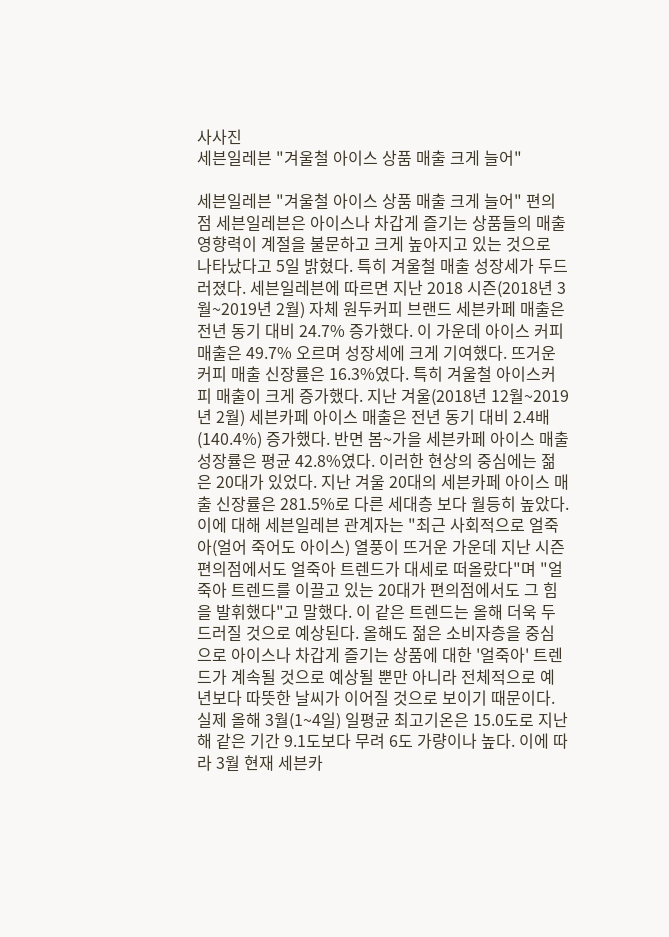사사진
세븐일레븐 "겨울철 아이스 상품 매출 크게 늘어"

세븐일레븐 "겨울철 아이스 상품 매출 크게 늘어" 편의점 세븐일레븐은 아이스나 차갑게 즐기는 상품들의 매출 영향력이 계절을 불문하고 크게 높아지고 있는 것으로 나타났다고 5일 밝혔다. 특히 겨울철 매출 성장세가 두드러졌다. 세븐일레븐에 따르면 지난 2018 시즌(2018년 3월~2019년 2월) 자체 원두커피 브랜드 세븐카페 매출은 전년 동기 대비 24.7% 증가했다. 이 가운데 아이스 커피 매출은 49.7% 오르며 성장세에 크게 기여했다. 뜨거운 커피 매출 신장률은 16.3%였다. 특히 겨울철 아이스커피 매출이 크게 증가했다. 지난 겨울(2018년 12월~2019년 2월) 세븐카페 아이스 매출은 전년 동기 대비 2.4배(140.4%) 증가했다. 반면 봄~가을 세븐카페 아이스 매출 성장률은 평균 42.8%였다. 이러한 현상의 중심에는 젊은 20대가 있었다. 지난 겨울 20대의 세븐카페 아이스 매출 신장률은 281.5%로 다른 세대층 보다 월등히 높았다. 이에 대해 세븐일레븐 관계자는 "최근 사회적으로 얼죽아(얼어 죽어도 아이스) 열풍이 뜨거운 가운데 지난 시즌 편의점에서도 얼죽아 트렌드가 대세로 떠올랐다"며 "얼죽아 트렌드를 이끌고 있는 20대가 편의점에서도 그 힘을 발휘했다"고 말했다. 이 같은 트렌드는 올해 더욱 두드러질 것으로 예상된다. 올해도 젊은 소비자층을 중심으로 아이스나 차갑게 즐기는 상품에 대한 '얼죽아' 트렌드가 계속될 것으로 예상될 뿐만 아니라 전체적으로 예년보다 따뜻한 날씨가 이어질 것으로 보이기 때문이다. 실제 올해 3월(1~4일) 일평균 최고기온은 15.0도로 지난해 같은 기간 9.1도보다 무려 6도 가량이나 높다. 이에 따라 3월 현재 세븐카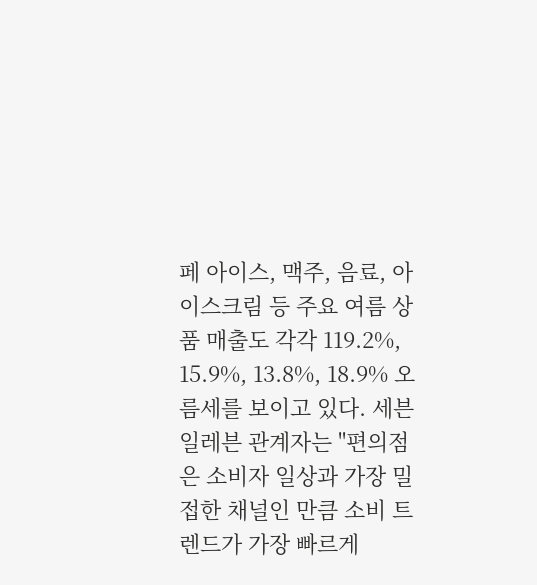페 아이스, 맥주, 음료, 아이스크림 등 주요 여름 상품 매출도 각각 119.2%, 15.9%, 13.8%, 18.9% 오름세를 보이고 있다. 세븐일레븐 관계자는 "편의점은 소비자 일상과 가장 밀접한 채널인 만큼 소비 트렌드가 가장 빠르게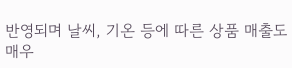반영되며 날씨, 기온 등에 따른 상품 매출도 매우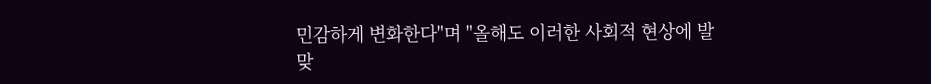민감하게 변화한다"며 "올해도 이러한 사회적 현상에 발맞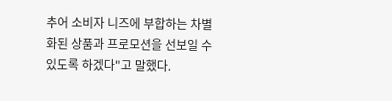추어 소비자 니즈에 부합하는 차별화된 상품과 프로모션을 선보일 수 있도록 하겠다"고 말했다.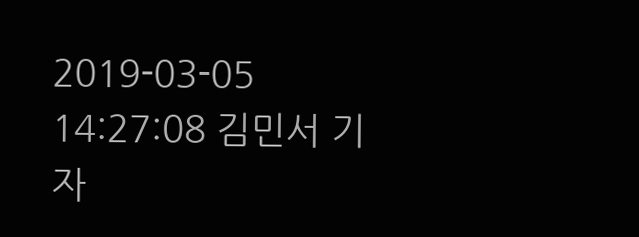2019-03-05 14:27:08 김민서 기자